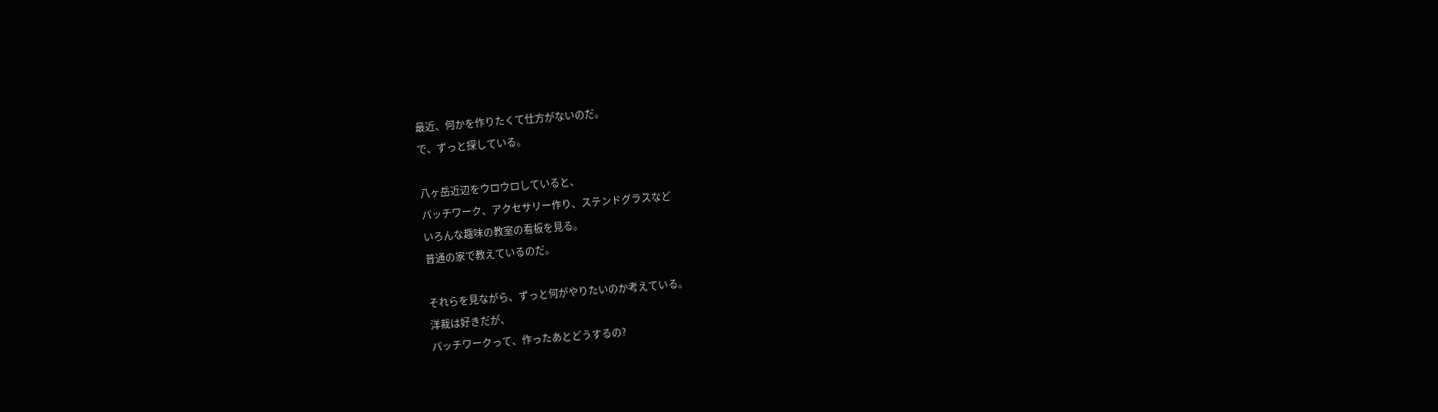最近、何かを作りたくて仕方がないのだ。
で、ずっと探している。

八ヶ岳近辺をウロウロしていると、
パッチワーク、アクセサリー作り、ステンドグラスなど
いろんな趣味の教室の看板を見る。
普通の家で教えているのだ。

それらを見ながら、ずっと何がやりたいのか考えている。
洋裁は好きだが、
パッチワークって、作ったあとどうするの?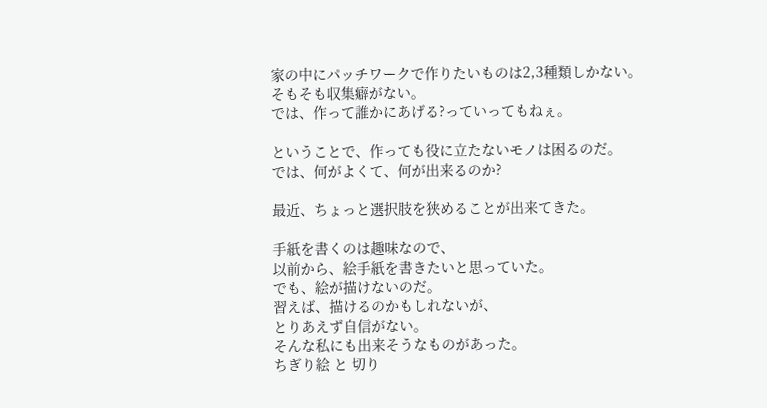家の中にパッチワークで作りたいものは2,3種類しかない。
そもそも収集癖がない。
では、作って誰かにあげる?っていってもねぇ。

ということで、作っても役に立たないモノは困るのだ。
では、何がよくて、何が出来るのか?

最近、ちょっと選択肢を狭めることが出来てきた。

手紙を書くのは趣味なので、
以前から、絵手紙を書きたいと思っていた。
でも、絵が描けないのだ。
習えば、描けるのかもしれないが、
とりあえず自信がない。
そんな私にも出来そうなものがあった。
ちぎり絵 と 切り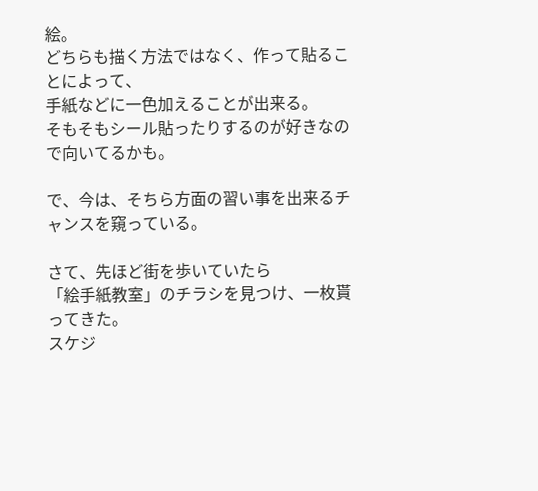絵。
どちらも描く方法ではなく、作って貼ることによって、
手紙などに一色加えることが出来る。
そもそもシール貼ったりするのが好きなので向いてるかも。

で、今は、そちら方面の習い事を出来るチャンスを窺っている。

さて、先ほど街を歩いていたら
「絵手紙教室」のチラシを見つけ、一枚貰ってきた。
スケジ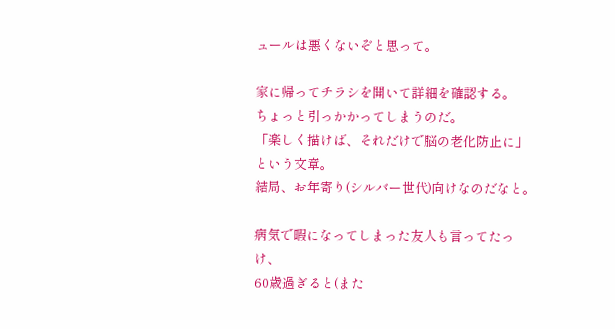ュールは悪くないぞと思って。

家に帰ってチラシを開いて詳細を確認する。
ちょっと引っかかってしまうのだ。
「楽しく描けば、それだけで脳の老化防止に」
という文章。
結局、お年寄り(シルバー世代)向けなのだなと。

病気で暇になってしまった友人も言ってたっけ、
60歳過ぎると(また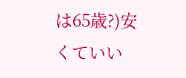は65歳?)安くていい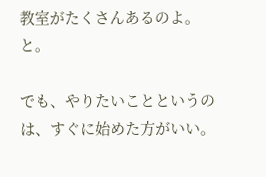教室がたくさんあるのよ。
と。

でも、やりたいことというのは、すぐに始めた方がいい。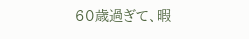60歳過ぎて、暇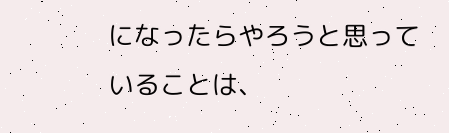になったらやろうと思っていることは、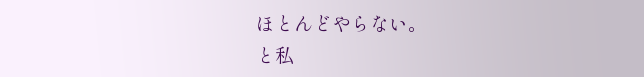ほとんどやらない。
と私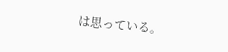は思っている。